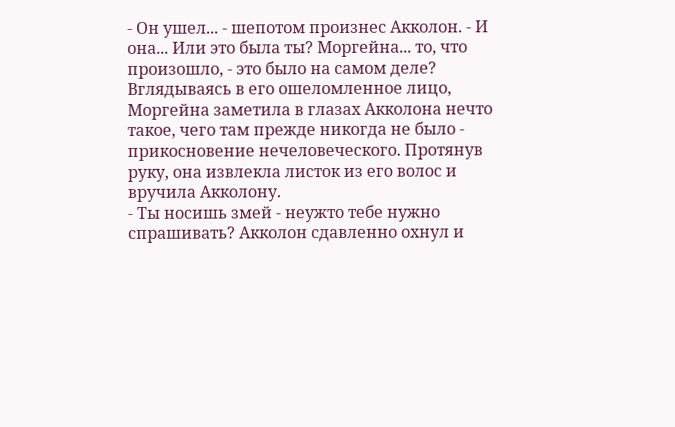- Он ушел... - шепотом произнес Акколон. - И она... Или это была ты? Моргейна... то, что произошло, - это было на самом деле?
Вглядываясь в его ошеломленное лицо, Моргейна заметила в глазах Акколона нечто такое, чего там прежде никогда не было - прикосновение нечеловеческого. Протянув руку, она извлекла листок из его волос и вручила Акколону.
- Ты носишь змей - неужто тебе нужно спрашивать? Акколон сдавленно охнул и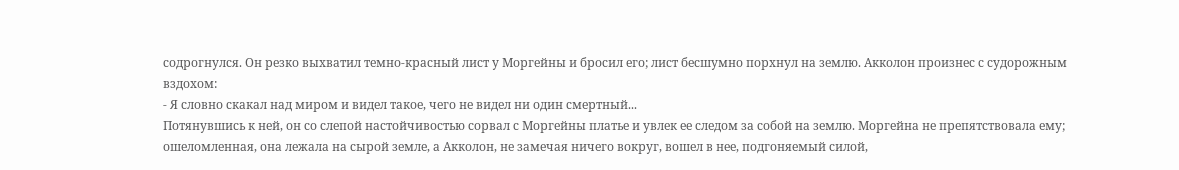содрогнулся. Он резко выхватил темно-красный лист у Моргейны и бросил его; лист бесшумно порхнул на землю. Акколон произнес с судорожным вздохом:
- Я словно скакал над миром и видел такое, чего не видел ни один смертный...
Потянувшись к ней, он со слепой настойчивостью сорвал с Моргейны платье и увлек ее следом за собой на землю. Моргейна не препятствовала ему; ошеломленная, она лежала на сырой земле, а Акколон, не замечая ничего вокруг, вошел в нее, подгоняемый силой,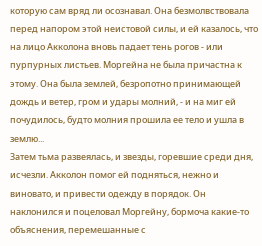которую сам вряд ли осознавал. Она безмолвствовала перед напором этой неистовой силы, и ей казалось, что на лицо Акколона вновь падает тень рогов - или пурпурных листьев. Моргейна не была причастна к этому. Она была землей, безропотно принимающей дождь и ветер, гром и удары молний, - и на миг ей почудилось, будто молния прошила ее тело и ушла в землю...
Затем тьма развеялась, и звезды, горевшие среди дня, исчезли. Акколон помог ей подняться, нежно и виновато, и привести одежду в порядок. Он наклонился и поцеловал Моргейну, бормоча какие-то объяснения, перемешанные с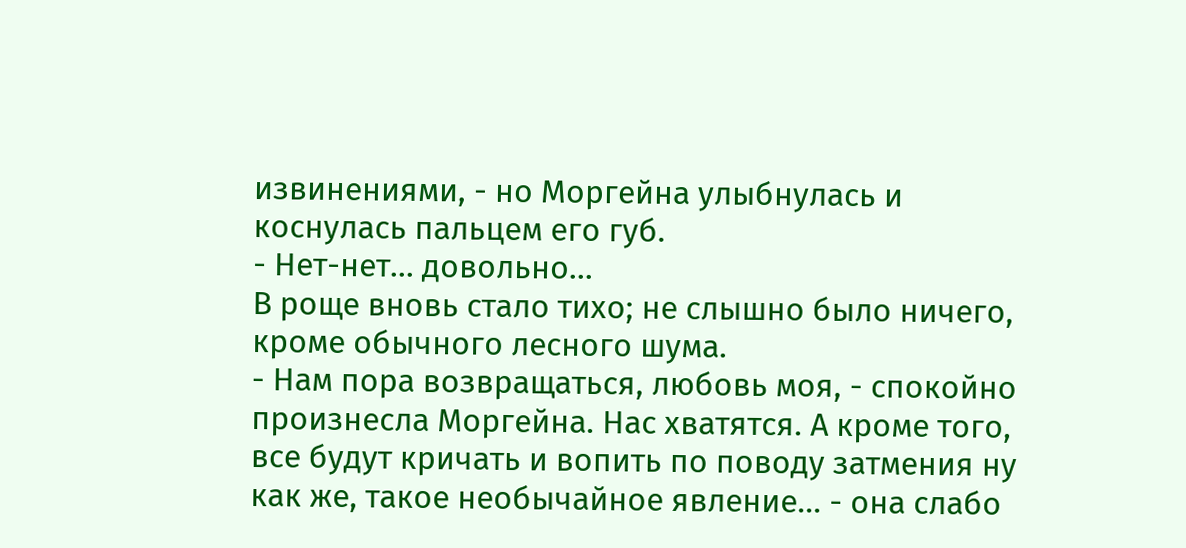извинениями, - но Моргейна улыбнулась и коснулась пальцем его губ.
- Нет-нет... довольно...
В роще вновь стало тихо; не слышно было ничего, кроме обычного лесного шума.
- Нам пора возвращаться, любовь моя, - спокойно произнесла Моргейна. Нас хватятся. А кроме того, все будут кричать и вопить по поводу затмения ну как же, такое необычайное явление... - она слабо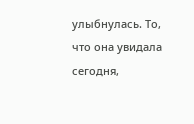улыбнулась. То, что она увидала сегодня,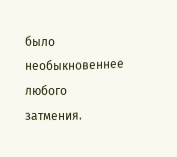было необыкновеннее любого затмения.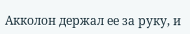Акколон держал ее за руку, и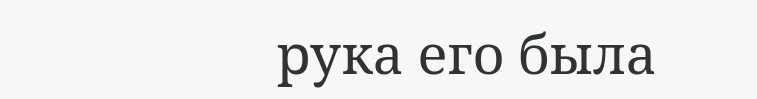рука его была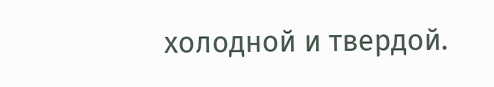холодной и твердой.